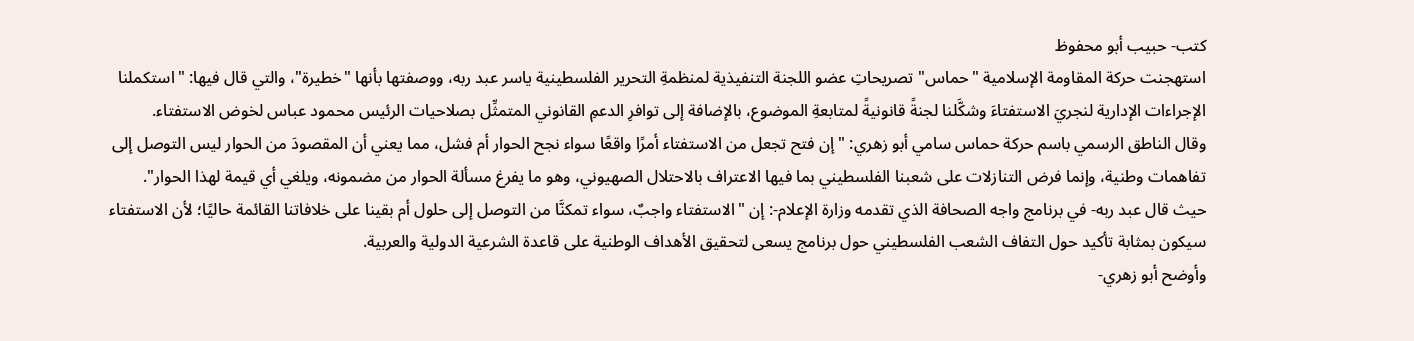كتب- حبيب أبو محفوظ
استهجنت حركة المقاومة الإسلامية "حماس" تصريحاتِ عضو اللجنة التنفيذية لمنظمةِ التحرير الفلسطينية ياسر عبد ربه، ووصفتها بأنها "خطيرة"، والتي قال فيها: "استكملنا الإجراءات الإدارية لنجريَ الاستفتاءَ وشكَّلنا لجنةً قانونيةً لمتابعةِ الموضوع، بالإضافة إلى توافرِ الدعمِ القانوني المتمثِّل بصلاحيات الرئيس محمود عباس لخوض الاستفتاء.
وقال الناطق الرسمي باسم حركة حماس سامي أبو زهري: "إن فتح تجعل من الاستفتاء أمرًا واقعًا سواء نجح الحوار أم فشل، مما يعني أن المقصودَ من الحوار ليس التوصل إلى تفاهمات وطنية، وإنما فرض التنازلات على شعبنا الفلسطيني بما فيها الاعتراف بالاحتلال الصهيوني، وهو ما يفرغ مسألة الحوار من مضمونه، ويلغي أي قيمة لهذا الحوار".
حيث قال عبد ربه- في برنامج واجه الصحافة الذي تقدمه وزارة الإعلام-: إن "الاستفتاء واجبٌ، سواء تمكنَّا من التوصل إلى حلول أم بقينا على خلافاتنا القائمة حاليًا؛ لأن الاستفتاء سيكون بمثابة تأكيد حول التفاف الشعب الفلسطيني حول برنامج يسعى لتحقيق الأهداف الوطنية على قاعدة الشرعية الدولية والعربية.
وأوضح أبو زهري-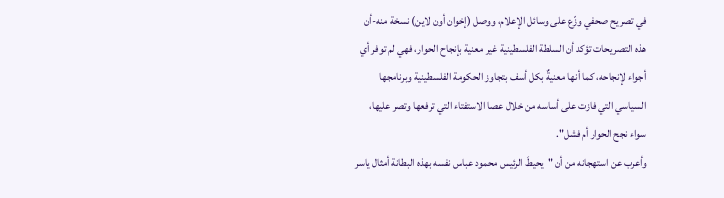في تصريح صحفي وزّع على وسائل الإعلام، ووصل (إخوان أون لاين) نسخة منه-أن هذه التصريحات تؤكد أن السلطة الفلسطينية غير معنية بإنجاح الحوار، فهي لم توفر أي أجواء لإنجاحه، كما أنها معنيةٌ بكل أسف بتجاوز الحكومة الفلسطينية وبرنامجها السياسي التي فازت على أساسه من خلال عصا الاستفتاء التي ترفعها وتصر عليها، سواء نجح الحوار أم فشل".
وأعرب عن استهجانه من أن "يحيطَ الرئيس محمود عباس نفسه بهذه البطانة أمثال ياسر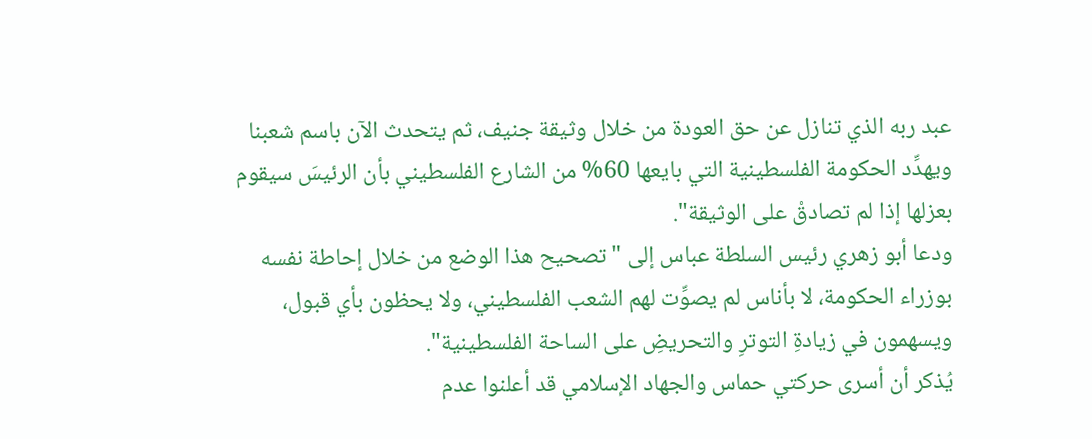عبد ربه الذي تنازل عن حق العودة من خلال وثيقة جنيف، ثم يتحدث الآن باسم شعبنا ويهدِّد الحكومة الفلسطينية التي بايعها 60% من الشارع الفلسطيني بأن الرئيسَ سيقوم بعزلها إذا لم تصادقْ على الوثيقة".
ودعا أبو زهري رئيس السلطة عباس إلى "تصحيح هذا الوضع من خلال إحاطة نفسه بوزراء الحكومة، لا بأناس لم يصوِّت لهم الشعب الفلسطيني، ولا يحظون بأي قبول، ويسهمون في زيادةِ التوترِ والتحريضِ على الساحة الفلسطينية".
يُذكر أن أسرى حركتي حماس والجهاد الإسلامي قد أعلنوا عدم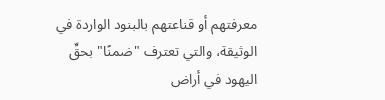معرفتهم أو قناعتهم بالبنود الواردة في الوثيقة، والتي تعترف "ضمنًا" بحقِّ اليهود في أراض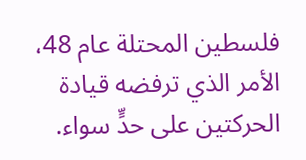فلسطين المحتلة عام 48، الأمر الذي ترفضه قيادة الحركتين على حدٍّ سواء.